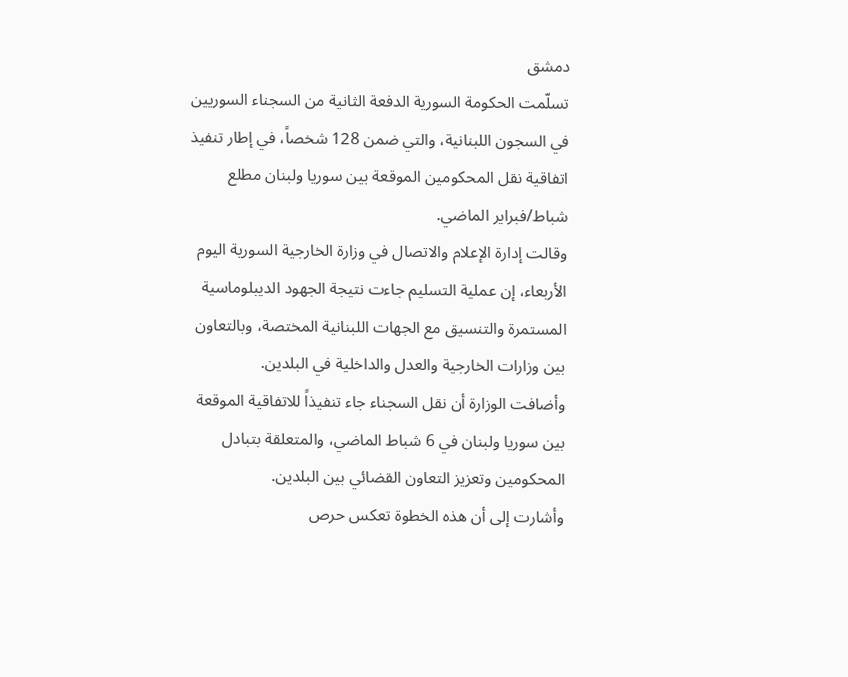دمشق
تسلّمت الحكومة السورية الدفعة الثانية من السجناء السوريين في السجون اللبنانية، والتي ضمن 128 شخصاً، في إطار تنفيذ اتفاقية نقل المحكومين الموقعة بين سوريا ولبنان مطلع شباط/فبراير الماضي.
وقالت إدارة الإعلام والاتصال في وزارة الخارجية السورية اليوم الأربعاء، إن عملية التسليم جاءت نتيجة الجهود الديبلوماسية المستمرة والتنسيق مع الجهات اللبنانية المختصة، وبالتعاون بين وزارات الخارجية والعدل والداخلية في البلدين.
وأضافت الوزارة أن نقل السجناء جاء تنفيذاً للاتفاقية الموقعة بين سوريا ولبنان في 6 شباط الماضي، والمتعلقة بتبادل المحكومين وتعزيز التعاون القضائي بين البلدين.
وأشارت إلى أن هذه الخطوة تعكس حرص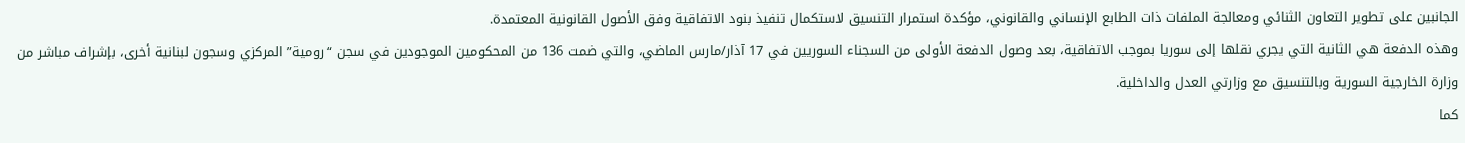الجانبين على تطوير التعاون الثنائي ومعالجة الملفات ذات الطابع الإنساني والقانوني، مؤكدة استمرار التنسيق لاستكمال تنفيذ بنود الاتفاقية وفق الأصول القانونية المعتمدة.
وهذه الدفعة هي الثانية التي يجري نقلها إلى سوريا بموجب الاتفاقية، بعد وصول الدفعة الأولى من السجناء السوريين في 17 آذار/مارس الماضي، والتي ضمت 136 من المحكومين الموجودين في سجن “رومية” المركزي وسجون لبنانية أخرى، بإشراف مباشر من وزارة الخارجية السورية وبالتنسيق مع وزارتي العدل والداخلية.
كما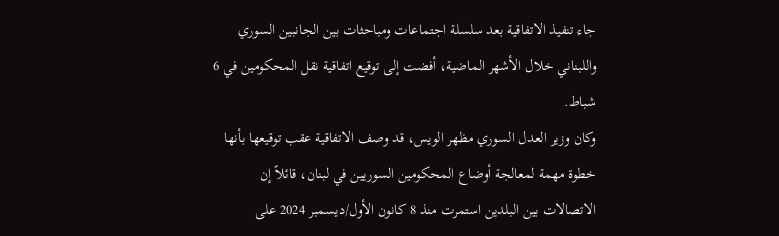جاء تنفيذ الاتفاقية بعد سلسلة اجتماعات ومباحثات بين الجانبين السوري واللبناني خلال الأشهر الماضية، أفضت إلى توقيع اتفاقية نقل المحكومين في 6 شباط.
وكان وزير العدل السوري مظهر الويس، قد وصف الاتفاقية عقب توقيعها بأنها خطوة مهمة لمعالجة أوضاع المحكومين السوريين في لبنان، قائلاً إن الاتصالات بين البلدين استمرت منذ 8 كانون الأول/ديسمبر 2024 على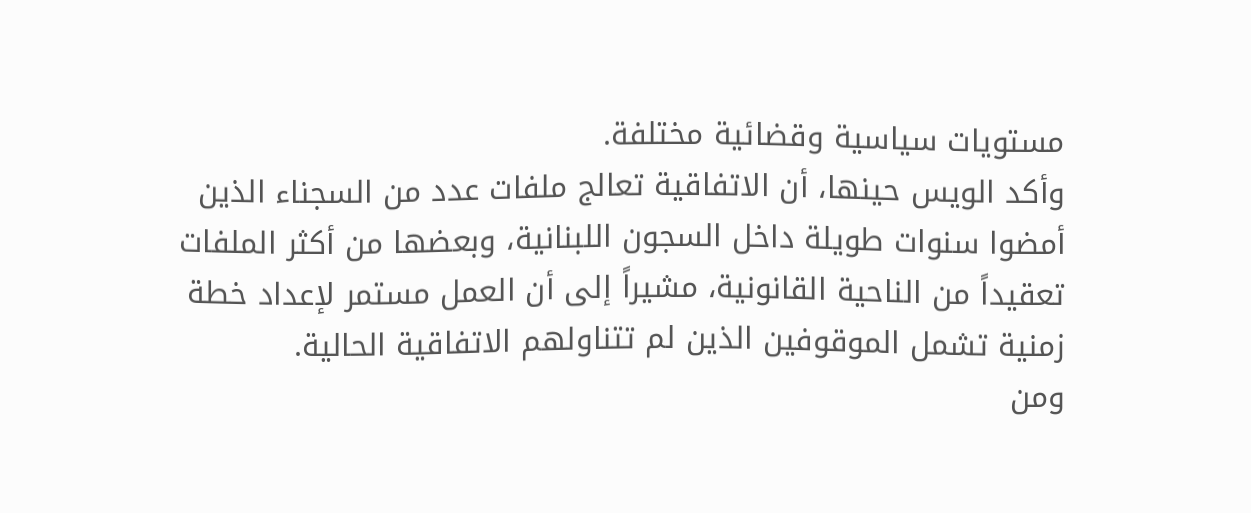مستويات سياسية وقضائية مختلفة.
وأكد الويس حينها، أن الاتفاقية تعالج ملفات عدد من السجناء الذين أمضوا سنوات طويلة داخل السجون اللبنانية، وبعضها من أكثر الملفات تعقيداً من الناحية القانونية، مشيراً إلى أن العمل مستمر لإعداد خطة زمنية تشمل الموقوفين الذين لم تتناولهم الاتفاقية الحالية.
ومن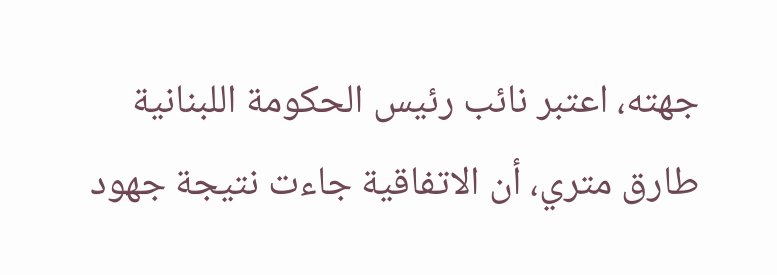جهته، اعتبر نائب رئيس الحكومة اللبنانية طارق متري، أن الاتفاقية جاءت نتيجة جهود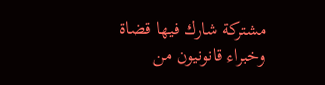مشتركة شارك فيها قضاة وخبراء قانونيون من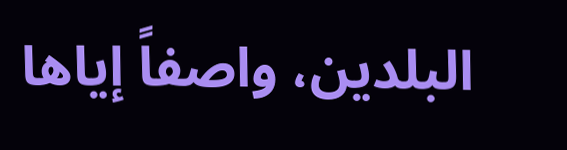البلدين، واصفاً إياها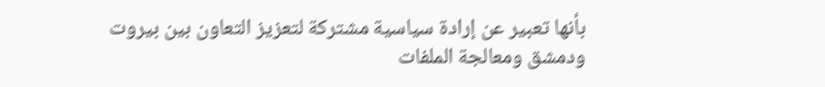بأنها تعبير عن إرادة سياسية مشتركة لتعزيز التعاون بين بيروت ودمشق ومعالجة الملفات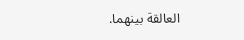العالقة بينهما.